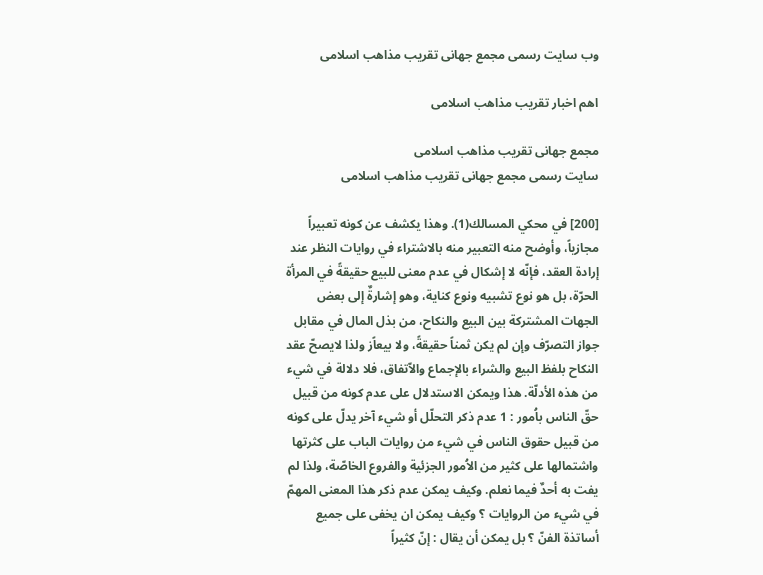وب سایت رسمی مجمع جهانى تقريب مذاهب اسلامى

اهم اخبار تقریب مذاهب اسلامی

مجمع جهانى تقريب مذاهب اسلامى
سایت رسمی مجمع جهانى تقريب مذاهب اسلامى

[200] في محكي المسالك(1). وهذا يكشف عن كونه تعبيراً مجازياً، وأوضح منه التعبير منه بالاشتراء في روايات النظر عند إرادة العقد، فإنّه لا إشكال في عدم معنى للبيع حقيقةً في المرأة الحرّة، بل هو نوع تشبيه ونوع كناية، وهو إشارةٌ إلى بعض الجهات المشتركة بين البيع والنكاح، من بذل المال في مقابل جواز التصرّف وإن لم يكن ثمناً حقيقةً، ولا بيعاًز ولذا لايصحّ عقد النكاح بلفظ البيع والشراء بالإجماع والاّتفاق، فلا دلالة في شيء من هذه الأدلّة. هذا ويمكن الاستدلال على عدم كونه من قبيل حقّ الناس باُمور : 1 عدم ذكر التحلّل أو شيء آخر يدلّ على كونه من قبيل حقوق الناس في شيء من روايات الباب على كثرتها واشتمالها على كثير من الاُمور الجزئية والفروع الخاصّة، ولذا لم يفت به أحدٌ فيما نعلم. وكيف يمكن عدم ذكر هذا المعنى المهمّ في شيء من الروايات ؟ وكيف يمكن ان يخفى على جميع أساتذة الفنّ ؟ بل يمكن أن يقال : إنّ كثيراً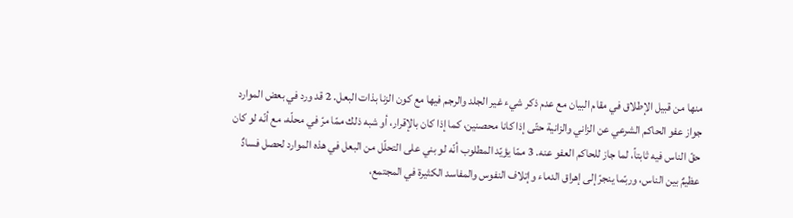منها من قبيل الإطلاق في مقام البيان مع عدم ذكر شيء غير الجلد والرجم فيها مع كون الزنا بذات البعل. 2 قد ورد في بعض الموارد جواز عفو الحاكم الشرعي عن الزاني والزانية حتّى إذا كانا محصنين، كما إذا كان بالإقرار، أو شبه ذلك ممّا مرّ في محلّه، مع أنّه لو كان حقّ الناس فيه ثابتاً، لما جاز للحاكم العفو عنه. 3 ممّا يؤيّد المطلوب أنّه لو بني على التحلّل من البعل في هذه الموارد لحصل فسادٌ عظيمٌ بين الناس، وربّما ينجرّ إلى إهراق الدماء وإتلاف النفوس والمفاسد الكثيرة في المجتمع،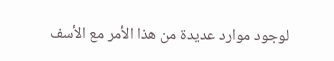لوجود موارد عديدة من هذا الأمر مع الأسف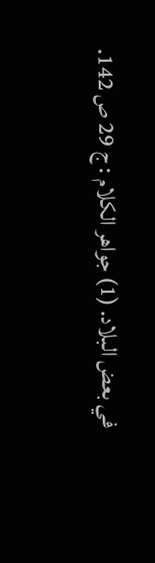في بعض البلاد. (1) جواهر الكلام : ج 29 ص 142.